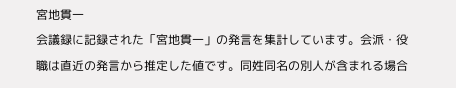宮地貫一
会議録に記録された「宮地貫一」の発言を集計しています。会派・役職は直近の発言から推定した値です。同姓同名の別人が含まれる場合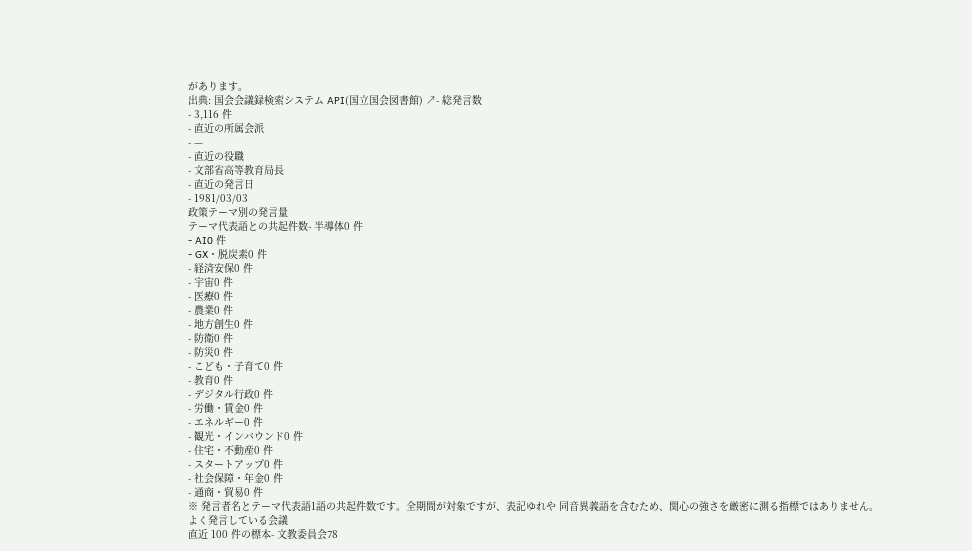があります。
出典: 国会会議録検索システム API(国立国会図書館) ↗- 総発言数
- 3,116 件
- 直近の所属会派
- —
- 直近の役職
- 文部省高等教育局長
- 直近の発言日
- 1981/03/03
政策テーマ別の発言量
テーマ代表語との共起件数- 半導体0 件
- AI0 件
- GX・脱炭素0 件
- 経済安保0 件
- 宇宙0 件
- 医療0 件
- 農業0 件
- 地方創生0 件
- 防衛0 件
- 防災0 件
- こども・子育て0 件
- 教育0 件
- デジタル行政0 件
- 労働・賃金0 件
- エネルギー0 件
- 観光・インバウンド0 件
- 住宅・不動産0 件
- スタートアップ0 件
- 社会保障・年金0 件
- 通商・貿易0 件
※ 発言者名とテーマ代表語1語の共起件数です。全期間が対象ですが、表記ゆれや 同音異義語を含むため、関心の強さを厳密に測る指標ではありません。
よく発言している会議
直近 100 件の標本- 文教委員会78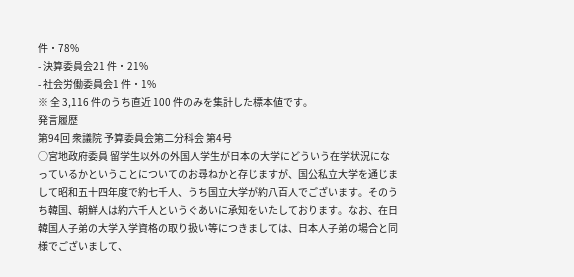件・78%
- 決算委員会21 件・21%
- 社会労働委員会1 件・1%
※ 全 3,116 件のうち直近 100 件のみを集計した標本値です。
発言履歴
第94回 衆議院 予算委員会第二分科会 第4号
○宮地政府委員 留学生以外の外国人学生が日本の大学にどういう在学状況になっているかということについてのお尋ねかと存じますが、国公私立大学を通じまして昭和五十四年度で約七千人、うち国立大学が約八百人でございます。そのうち韓国、朝鮮人は約六千人というぐあいに承知をいたしております。なお、在日韓国人子弟の大学入学資格の取り扱い等につきましては、日本人子弟の場合と同様でございまして、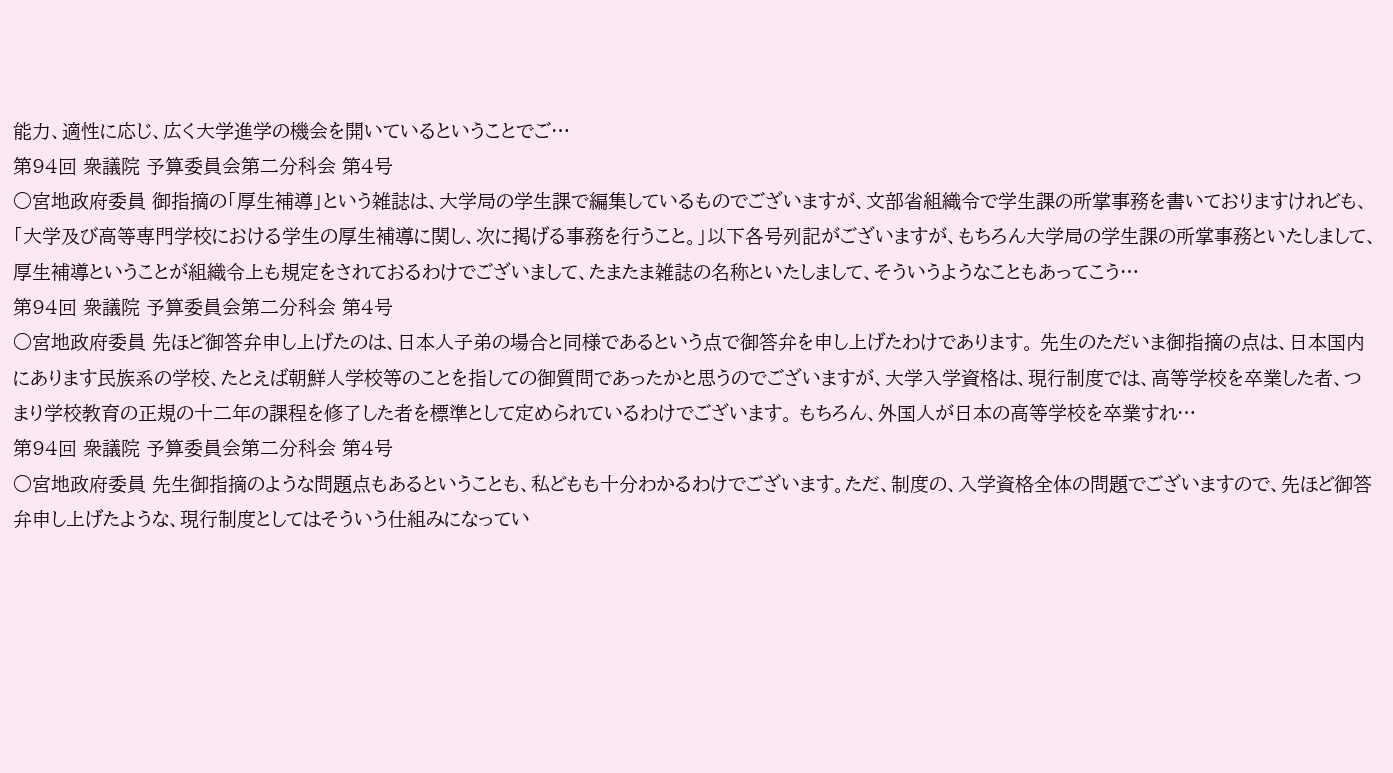能力、適性に応じ、広く大学進学の機会を開いているということでご…
第94回 衆議院 予算委員会第二分科会 第4号
○宮地政府委員 御指摘の「厚生補導」という雑誌は、大学局の学生課で編集しているものでございますが、文部省組織令で学生課の所掌事務を書いておりますけれども、「大学及び高等専門学校における学生の厚生補導に関し、次に掲げる事務を行うこと。」以下各号列記がございますが、もちろん大学局の学生課の所掌事務といたしまして、厚生補導ということが組織令上も規定をされておるわけでございまして、たまたま雑誌の名称といたしまして、そういうようなこともあってこう…
第94回 衆議院 予算委員会第二分科会 第4号
○宮地政府委員 先ほど御答弁申し上げたのは、日本人子弟の場合と同様であるという点で御答弁を申し上げたわけであります。 先生のただいま御指摘の点は、日本国内にあります民族系の学校、たとえば朝鮮人学校等のことを指しての御質問であったかと思うのでございますが、大学入学資格は、現行制度では、高等学校を卒業した者、つまり学校教育の正規の十二年の課程を修了した者を標準として定められているわけでございます。 もちろん、外国人が日本の高等学校を卒業すれ…
第94回 衆議院 予算委員会第二分科会 第4号
○宮地政府委員 先生御指摘のような問題点もあるということも、私どもも十分わかるわけでございます。ただ、制度の、入学資格全体の問題でございますので、先ほど御答弁申し上げたような、現行制度としてはそういう仕組みになってい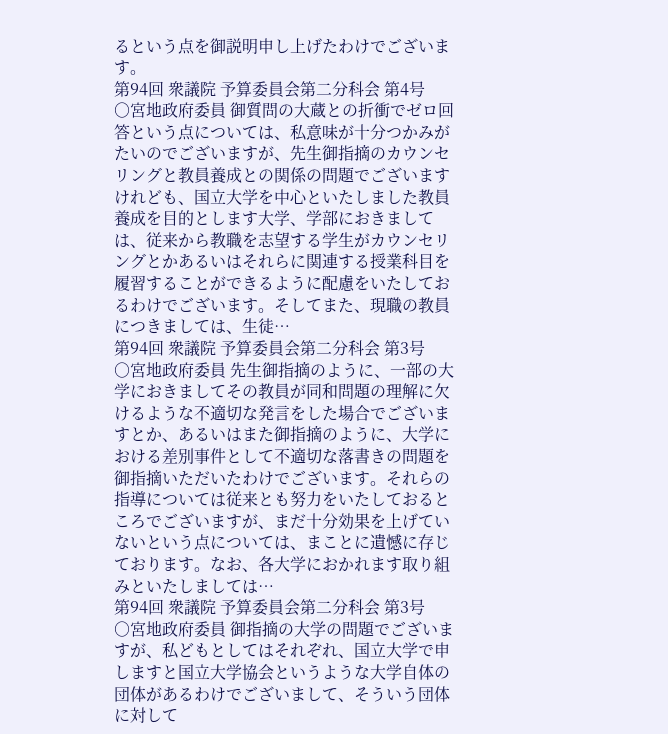るという点を御説明申し上げたわけでございます。
第94回 衆議院 予算委員会第二分科会 第4号
○宮地政府委員 御質問の大蔵との折衝でゼロ回答という点については、私意味が十分つかみがたいのでございますが、先生御指摘のカウンセリングと教員養成との関係の問題でございますけれども、国立大学を中心といたしました教員養成を目的とします大学、学部におきましては、従来から教職を志望する学生がカウンセリングとかあるいはそれらに関連する授業科目を履習することができるように配慮をいたしておるわけでございます。そしてまた、現職の教員につきましては、生徒…
第94回 衆議院 予算委員会第二分科会 第3号
○宮地政府委員 先生御指摘のように、一部の大学におきましてその教員が同和問題の理解に欠けるような不適切な発言をした場合でございますとか、あるいはまた御指摘のように、大学における差別事件として不適切な落書きの問題を御指摘いただいたわけでございます。それらの指導については従来とも努力をいたしておるところでございますが、まだ十分効果を上げていないという点については、まことに遺憾に存じております。なお、各大学におかれます取り組みといたしましては…
第94回 衆議院 予算委員会第二分科会 第3号
○宮地政府委員 御指摘の大学の問題でございますが、私どもとしてはそれぞれ、国立大学で申しますと国立大学協会というような大学自体の団体があるわけでございまして、そういう団体に対して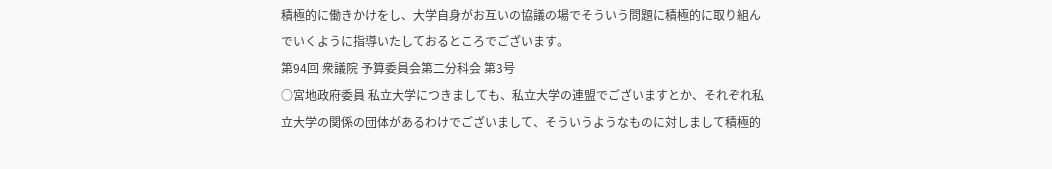積極的に働きかけをし、大学自身がお互いの協議の場でそういう問題に積極的に取り組んでいくように指導いたしておるところでございます。
第94回 衆議院 予算委員会第二分科会 第3号
○宮地政府委員 私立大学につきましても、私立大学の連盟でございますとか、それぞれ私立大学の関係の団体があるわけでございまして、そういうようなものに対しまして積極的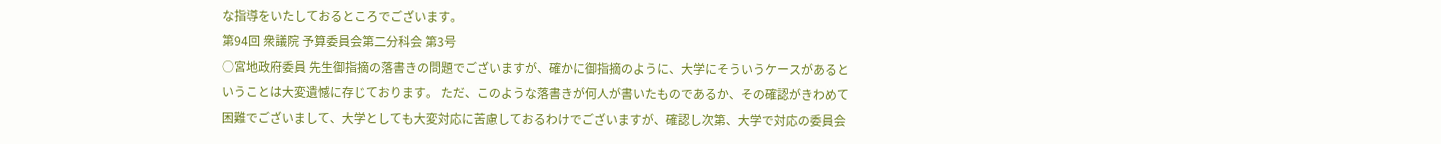な指導をいたしておるところでございます。
第94回 衆議院 予算委員会第二分科会 第3号
○宮地政府委員 先生御指摘の落書きの問題でございますが、確かに御指摘のように、大学にそういうケースがあるということは大変遺憾に存じております。 ただ、このような落書きが何人が書いたものであるか、その確認がきわめて困難でございまして、大学としても大変対応に苦慮しておるわけでございますが、確認し次第、大学で対応の委員会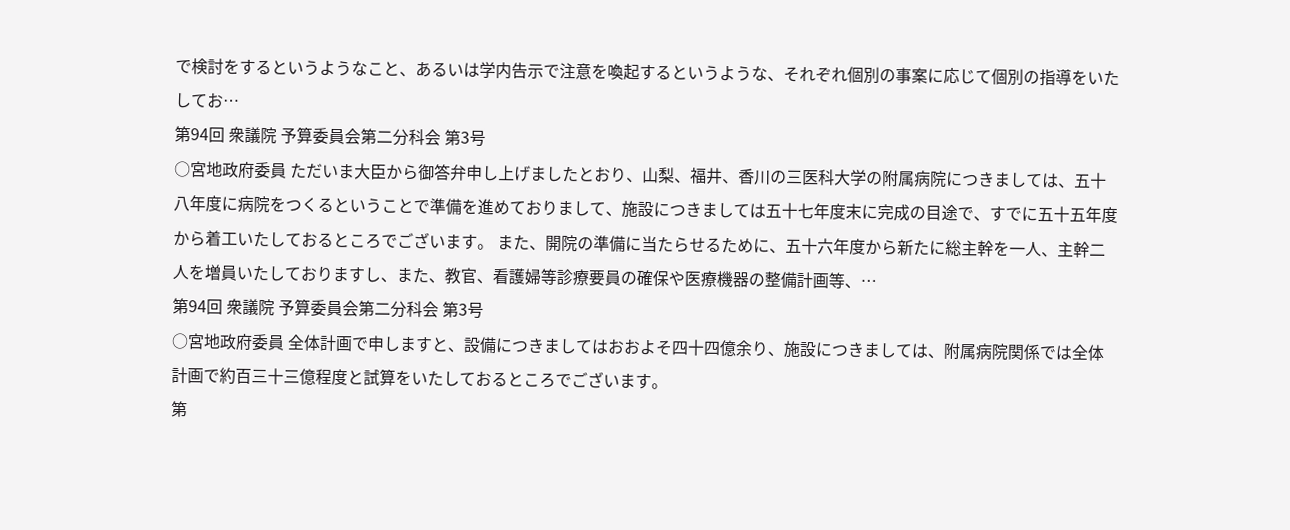で検討をするというようなこと、あるいは学内告示で注意を喚起するというような、それぞれ個別の事案に応じて個別の指導をいたしてお…
第94回 衆議院 予算委員会第二分科会 第3号
○宮地政府委員 ただいま大臣から御答弁申し上げましたとおり、山梨、福井、香川の三医科大学の附属病院につきましては、五十八年度に病院をつくるということで準備を進めておりまして、施設につきましては五十七年度末に完成の目途で、すでに五十五年度から着工いたしておるところでございます。 また、開院の準備に当たらせるために、五十六年度から新たに総主幹を一人、主幹二人を増員いたしておりますし、また、教官、看護婦等診療要員の確保や医療機器の整備計画等、…
第94回 衆議院 予算委員会第二分科会 第3号
○宮地政府委員 全体計画で申しますと、設備につきましてはおおよそ四十四億余り、施設につきましては、附属病院関係では全体計画で約百三十三億程度と試算をいたしておるところでございます。
第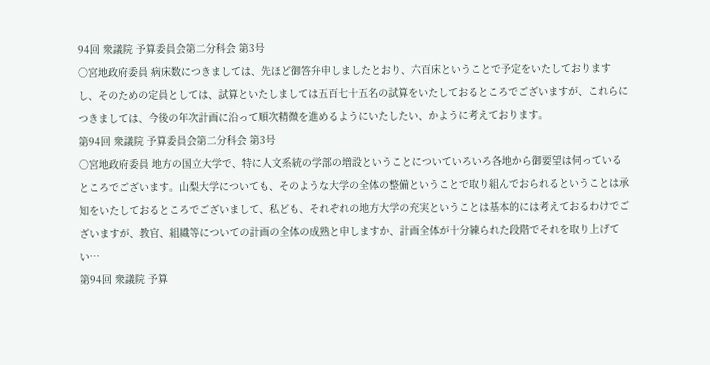94回 衆議院 予算委員会第二分科会 第3号
○宮地政府委員 病床数につきましては、先ほど御答弁申しましたとおり、六百床ということで予定をいたしておりますし、そのための定員としては、試算といたしましては五百七十五名の試算をいたしておるところでございますが、これらにつきましては、今後の年次計画に沿って順次精微を進めるようにいたしたい、かように考えております。
第94回 衆議院 予算委員会第二分科会 第3号
○宮地政府委員 地方の国立大学で、特に人文系統の学部の増設ということについていろいろ各地から御要望は伺っているところでございます。山梨大学についても、そのような大学の全体の整備ということで取り組んでおられるということは承知をいたしておるところでございまして、私ども、それぞれの地方大学の充実ということは基本的には考えておるわけでございますが、教官、組織等についての計画の全体の成熟と申しますか、計画全体が十分練られた段階でそれを取り上げてい…
第94回 衆議院 予算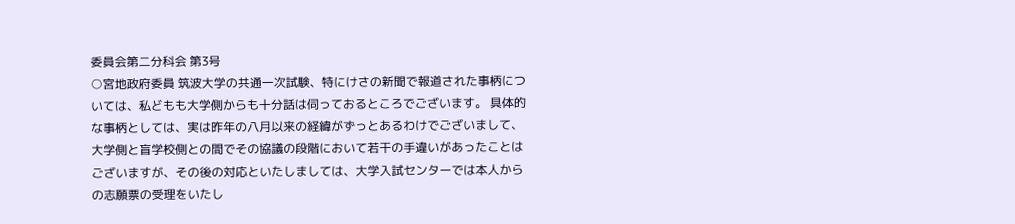委員会第二分科会 第3号
○宮地政府委員 筑波大学の共通一次試験、特にけさの新聞で報道された事柄については、私どもも大学側からも十分話は伺っておるところでございます。 具体的な事柄としては、実は昨年の八月以来の経緯がずっとあるわけでございまして、大学側と盲学校側との間でその協議の段階において若干の手違いがあったことはございますが、その後の対応といたしましては、大学入試センターでは本人からの志願票の受理をいたし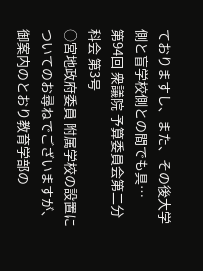ておりますし、また、その後大学側と盲学校側との間でも具…
第94回 衆議院 予算委員会第二分科会 第3号
○宮地政府委員 附属学校の設置についてのお尋ねでございますが、御案内のとおり教育学部の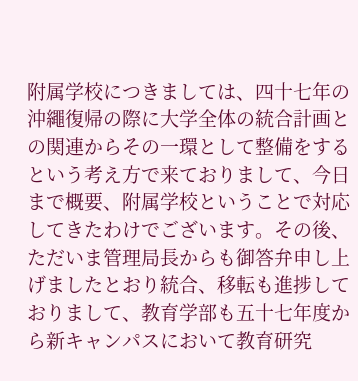附属学校につきましては、四十七年の沖繩復帰の際に大学全体の統合計画との関連からその一環として整備をするという考え方で来ておりまして、今日まで概要、附属学校ということで対応してきたわけでございます。その後、ただいま管理局長からも御答弁申し上げましたとおり統合、移転も進捗しておりまして、教育学部も五十七年度から新キャンパスにおいて教育研究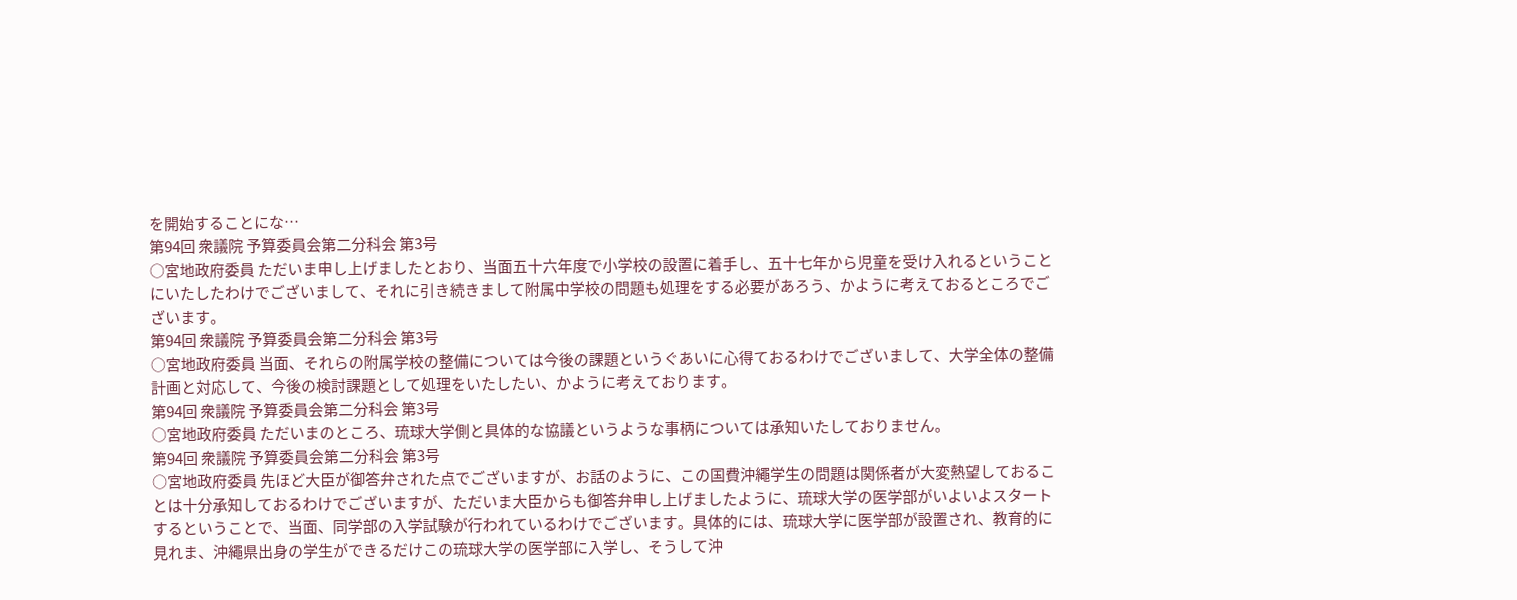を開始することにな…
第94回 衆議院 予算委員会第二分科会 第3号
○宮地政府委員 ただいま申し上げましたとおり、当面五十六年度で小学校の設置に着手し、五十七年から児童を受け入れるということにいたしたわけでございまして、それに引き続きまして附属中学校の問題も処理をする必要があろう、かように考えておるところでございます。
第94回 衆議院 予算委員会第二分科会 第3号
○宮地政府委員 当面、それらの附属学校の整備については今後の課題というぐあいに心得ておるわけでございまして、大学全体の整備計画と対応して、今後の検討課題として処理をいたしたい、かように考えております。
第94回 衆議院 予算委員会第二分科会 第3号
○宮地政府委員 ただいまのところ、琉球大学側と具体的な協議というような事柄については承知いたしておりません。
第94回 衆議院 予算委員会第二分科会 第3号
○宮地政府委員 先ほど大臣が御答弁された点でございますが、お話のように、この国費沖繩学生の問題は関係者が大変熱望しておることは十分承知しておるわけでございますが、ただいま大臣からも御答弁申し上げましたように、琉球大学の医学部がいよいよスタートするということで、当面、同学部の入学試験が行われているわけでございます。具体的には、琉球大学に医学部が設置され、教育的に見れま、沖繩県出身の学生ができるだけこの琉球大学の医学部に入学し、そうして沖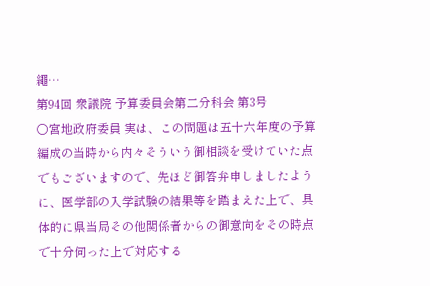繩…
第94回 衆議院 予算委員会第二分科会 第3号
○宮地政府委員 実は、この問題は五十六年度の予算編成の当時から内々そういう御相談を受けていた点でもございますので、先ほど御答弁申しましたように、医学部の入学試験の結果等を踏まえた上で、具体的に県当局その他関係者からの御意向をその時点で十分伺った上で対応する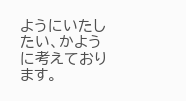ようにいたしたい、かように考えております。